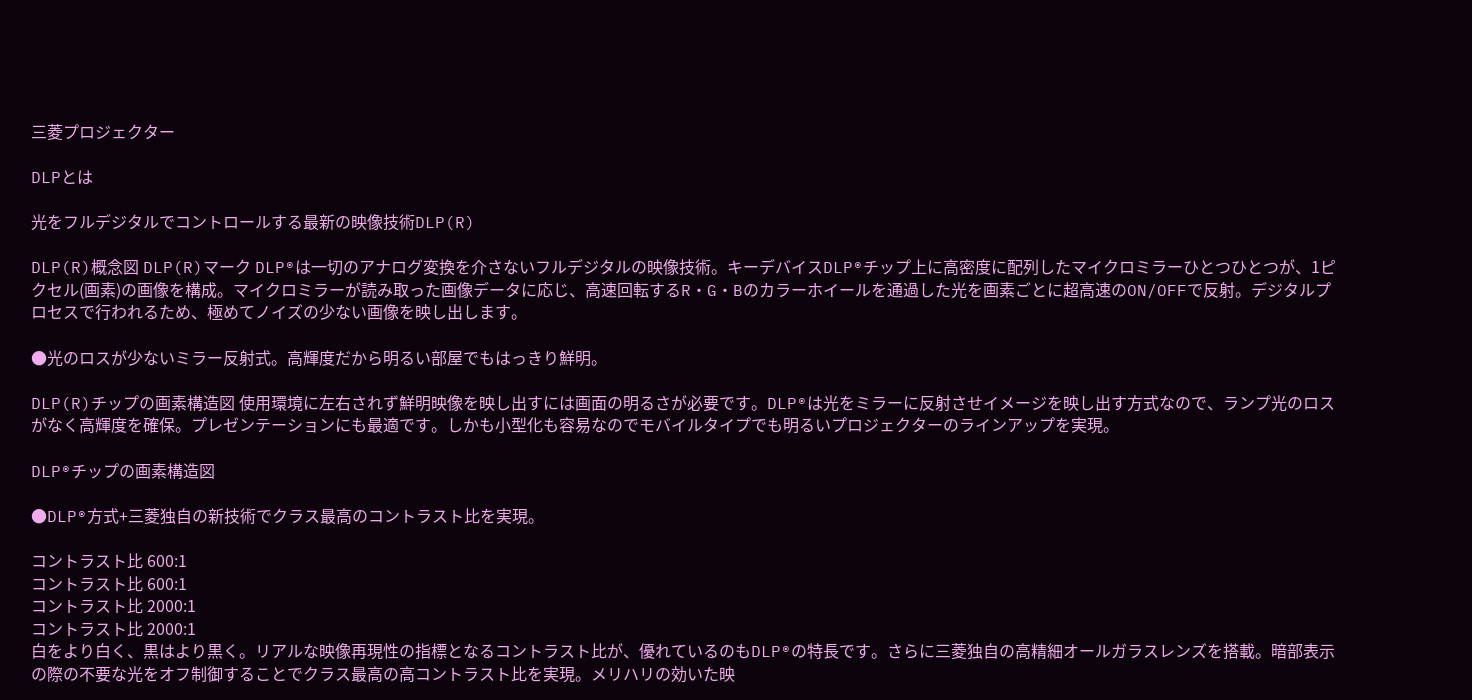三菱プロジェクター

DLPとは

光をフルデジタルでコントロールする最新の映像技術DLP(R)

DLP(R)概念図 DLP(R)マーク DLP®は一切のアナログ変換を介さないフルデジタルの映像技術。キーデバイスDLP®チップ上に高密度に配列したマイクロミラーひとつひとつが、1ピクセル(画素)の画像を構成。マイクロミラーが読み取った画像データに応じ、高速回転するR・G・Bのカラーホイールを通過した光を画素ごとに超高速のON/OFFで反射。デジタルプロセスで行われるため、極めてノイズの少ない画像を映し出します。

●光のロスが少ないミラー反射式。高輝度だから明るい部屋でもはっきり鮮明。

DLP(R)チップの画素構造図 使用環境に左右されず鮮明映像を映し出すには画面の明るさが必要です。DLP®は光をミラーに反射させイメージを映し出す方式なので、ランプ光のロスがなく高輝度を確保。プレゼンテーションにも最適です。しかも小型化も容易なのでモバイルタイプでも明るいプロジェクターのラインアップを実現。

DLP®チップの画素構造図

●DLP®方式+三菱独自の新技術でクラス最高のコントラスト比を実現。

コントラスト比 600:1
コントラスト比 600:1
コントラスト比 2000:1
コントラスト比 2000:1
白をより白く、黒はより黒く。リアルな映像再現性の指標となるコントラスト比が、優れているのもDLP®の特長です。さらに三菱独自の高精細オールガラスレンズを搭載。暗部表示の際の不要な光をオフ制御することでクラス最高の高コントラスト比を実現。メリハリの効いた映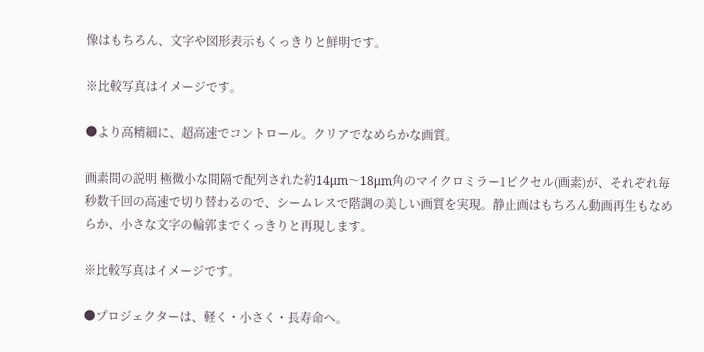像はもちろん、文字や図形表示もくっきりと鮮明です。

※比較写真はイメージです。

●より高精細に、超高速でコントロール。クリアでなめらかな画質。

画素間の説明 極微小な間隔で配列された約14μm〜18μm角のマイクロミラー1ピクセル(画素)が、それぞれ毎秒数千回の高速で切り替わるので、シームレスで階調の美しい画質を実現。静止画はもちろん動画再生もなめらか、小さな文字の輪郭までくっきりと再現します。

※比較写真はイメージです。

●プロジェクターは、軽く・小さく・長寿命へ。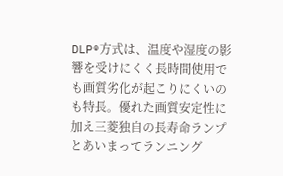DLP®方式は、温度や湿度の影響を受けにくく長時間使用でも画質劣化が起こりにくいのも特長。優れた画質安定性に加え三菱独自の長寿命ランプとあいまってランニング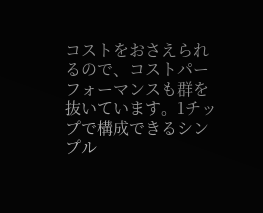コストをおさえられるので、コストパーフォーマンスも群を抜いています。1チップで構成できるシンプル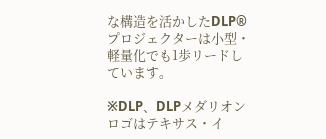な構造を活かしたDLP®プロジェクターは小型・軽量化でも1歩リードしています。

※DLP、DLPメダリオンロゴはテキサス・イ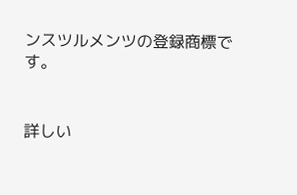ンスツルメンツの登録商標です。


詳しい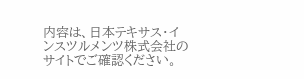内容は、日本テキサス・インスツルメンツ株式会社のサイトでご確認ください。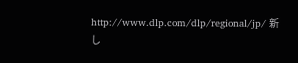http://www.dlp.com/dlp/regional/jp/ 新し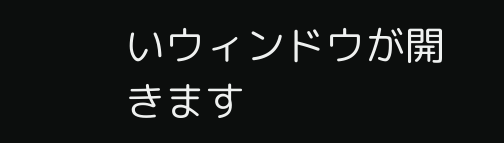いウィンドウが開きます